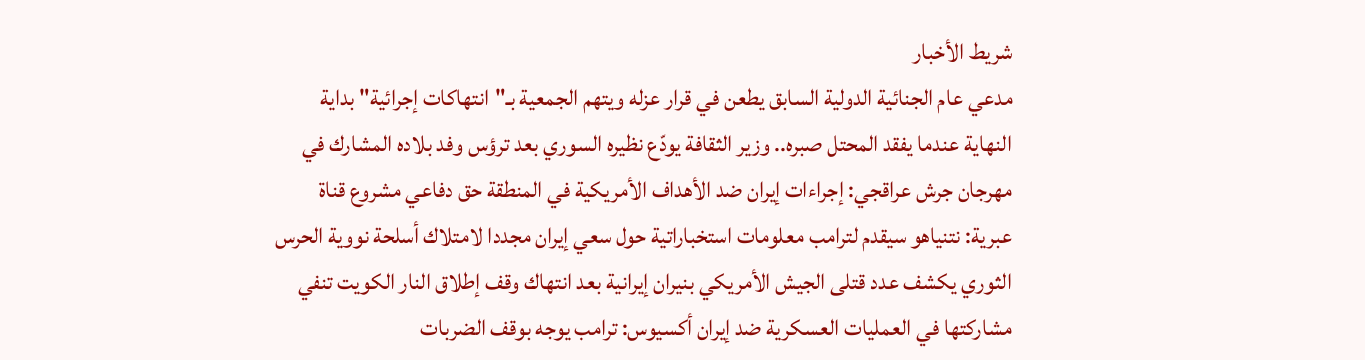شريط الأخبار
مدعي عام الجنائية الدولية السابق يطعن في قرار عزله ويتهم الجمعية بـ"انتهاكات إجرائية" بداية النهاية عندما يفقد المحتل صبره.. وزير الثقافة يودّع نظيره السوري بعد ترؤس وفد بلاده المشارك في مهرجان جرش عراقجي: إجراءات إيران ضد الأهداف الأمريكية في المنطقة حق دفاعي مشروع قناة عبرية: نتنياهو سيقدم لترامب معلومات استخباراتية حول سعي إيران مجددا لامتلاك أسلحة نووية الحرس الثوري يكشف عدد قتلى الجيش الأمريكي بنيران إيرانية بعد انتهاك وقف إطلاق النار الكويت تنفي مشاركتها في العمليات العسكرية ضد إيران أكسيوس: ترامب يوجه بوقف الضربات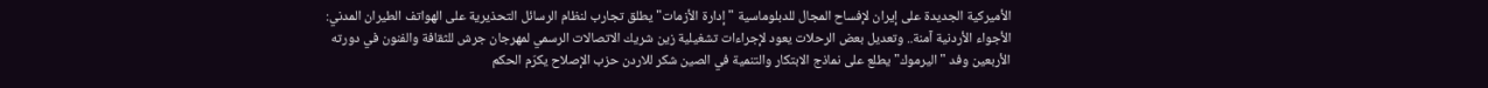الأميركية الجديدة على إيران لإفساح المجال للدبلوماسية "إدارة الأزمات" يطلق تجارب لنظام الرسائل التحذيرية على الهواتف الطيران المدني: الأجواء الأردنية آمنة.. وتعديل بعض الرحلات يعود لإجراءات تشغيلية زين شريك الاتصالات الرسمي لمهرجان جرش للثقافة والفنون في دورته الأربعين وفد "اليرموك" يطلع على نماذج الابتكار والتنمية في الصين شكر للاردن حزب الإصلاح يكرّم الحكم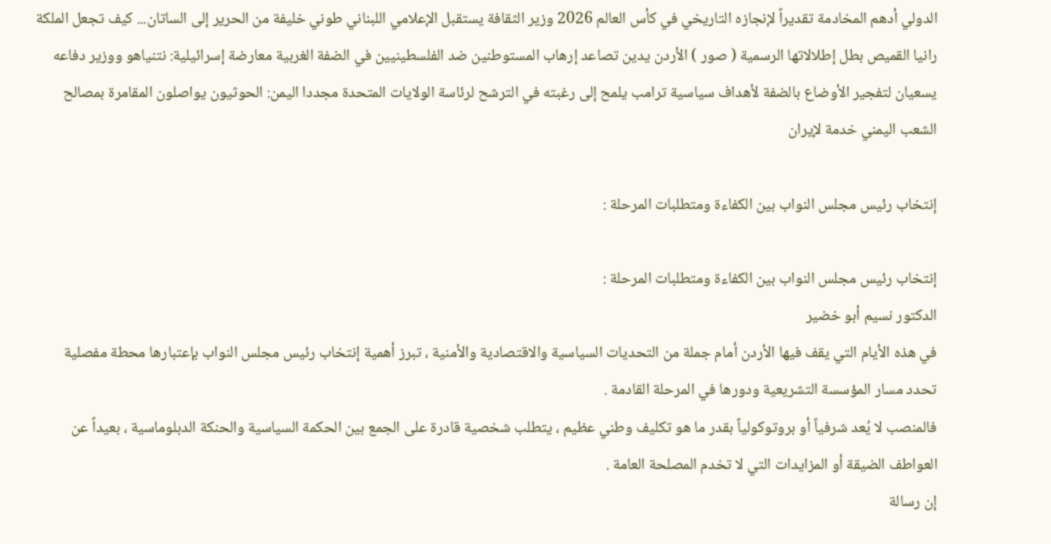الدولي أدهم المخادمة تقديراً لإنجازه التاريخي في كأس العالم 2026 وزير الثقافة يستقبل الإعلامي اللبناني طوني خليفة من الحرير إلى الساتان... كيف تجعل الملكة رانيا القميص بطل إطلالاتها الرسمية ( صور ) الأردن يدين تصاعد إرهاب المستوطنين ضد الفلسطينيين في الضفة الغربية معارضة إسرائيلية: نتنياهو ووزير دفاعه يسعيان لتفجير الأوضاع بالضفة لأهداف سياسية ترامب يلمح إلى رغبته في الترشح لرئاسة الولايات المتحدة مجددا اليمن: الحوثيون يواصلون المقامرة بمصالح الشعب اليمني خدمة لإيران

إنتخاب رئيس مجلس النواب بين الكفاءة ومتطلبات المرحلة :

إنتخاب رئيس مجلس النواب بين الكفاءة ومتطلبات المرحلة :
الدكتور نسيم أبو خضير
في هذه الأيام التي يقف فيها الأردن أمام جملة من التحديات السياسية والاقتصادية والأمنية ، تبرز أهمية إنتخاب رئيس مجلس النواب بإعتبارها محطة مفصلية تحدد مسار المؤسسة التشريعية ودورها في المرحلة القادمة .
فالمنصب لا يُعد شرفياً أو بروتوكولياً بقدر ما هو تكليف وطني عظيم ، يتطلب شخصية قادرة على الجمع بين الحكمة السياسية والحنكة الدبلوماسية ، بعيداً عن العواطف الضيقة أو المزايدات التي لا تخدم المصلحة العامة .
إن رسالة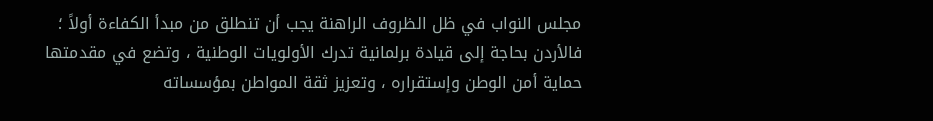مجلس النواب في ظل الظروف الراهنة يجب أن تنطلق من مبدأ الكفاءة أولاً ؛ فالأردن بحاجة إلى قيادة برلمانية تدرك الأولويات الوطنية ، وتضع في مقدمتها حماية أمن الوطن وإستقراره ، وتعزيز ثقة المواطن بمؤسساته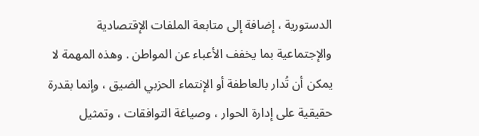الدستورية ، إضافة إلى متابعة الملفات الإقتصادية والإجتماعية بما يخفف الأعباء عن المواطن . وهذه المهمة لا يمكن أن تُدار بالعاطفة أو الإنتماء الحزبي الضيق ، وإنما بقدرة حقيقية على إدارة الحوار ، وصياغة التوافقات ، وتمثيل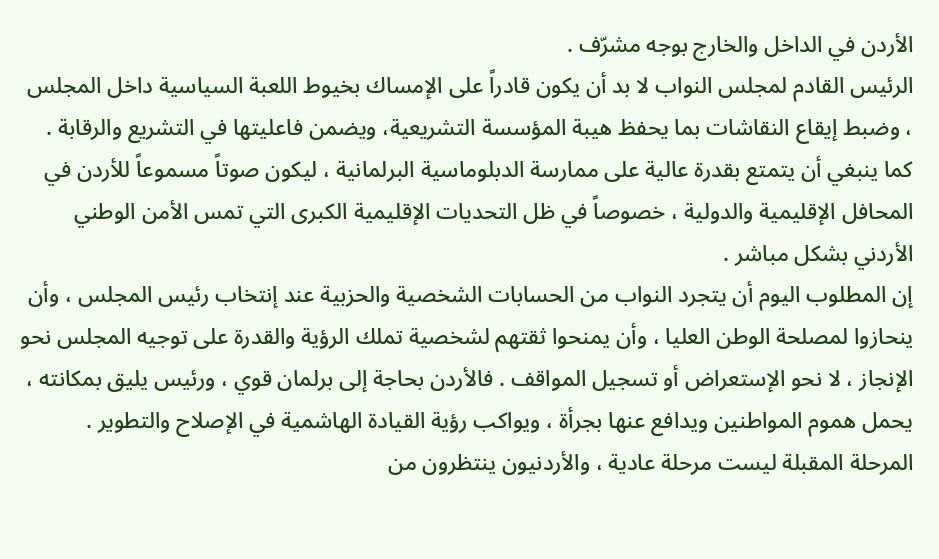الأردن في الداخل والخارج بوجه مشرّف .
الرئيس القادم لمجلس النواب لا بد أن يكون قادراً على الإمساك بخيوط اللعبة السياسية داخل المجلس ، وضبط إيقاع النقاشات بما يحفظ هيبة المؤسسة التشريعية، ويضمن فاعليتها في التشريع والرقابة .
كما ينبغي أن يتمتع بقدرة عالية على ممارسة الدبلوماسية البرلمانية ، ليكون صوتاً مسموعاً للأردن في المحافل الإقليمية والدولية ، خصوصاً في ظل التحديات الإقليمية الكبرى التي تمس الأمن الوطني الأردني بشكل مباشر .
إن المطلوب اليوم أن يتجرد النواب من الحسابات الشخصية والحزبية عند إنتخاب رئيس المجلس ، وأن ينحازوا لمصلحة الوطن العليا ، وأن يمنحوا ثقتهم لشخصية تملك الرؤية والقدرة على توجيه المجلس نحو الإنجاز ، لا نحو الإستعراض أو تسجيل المواقف . فالأردن بحاجة إلى برلمان قوي ، ورئيس يليق بمكانته ، يحمل هموم المواطنين ويدافع عنها بجرأة ، ويواكب رؤية القيادة الهاشمية في الإصلاح والتطوير .
المرحلة المقبلة ليست مرحلة عادية ، والأردنيون ينتظرون من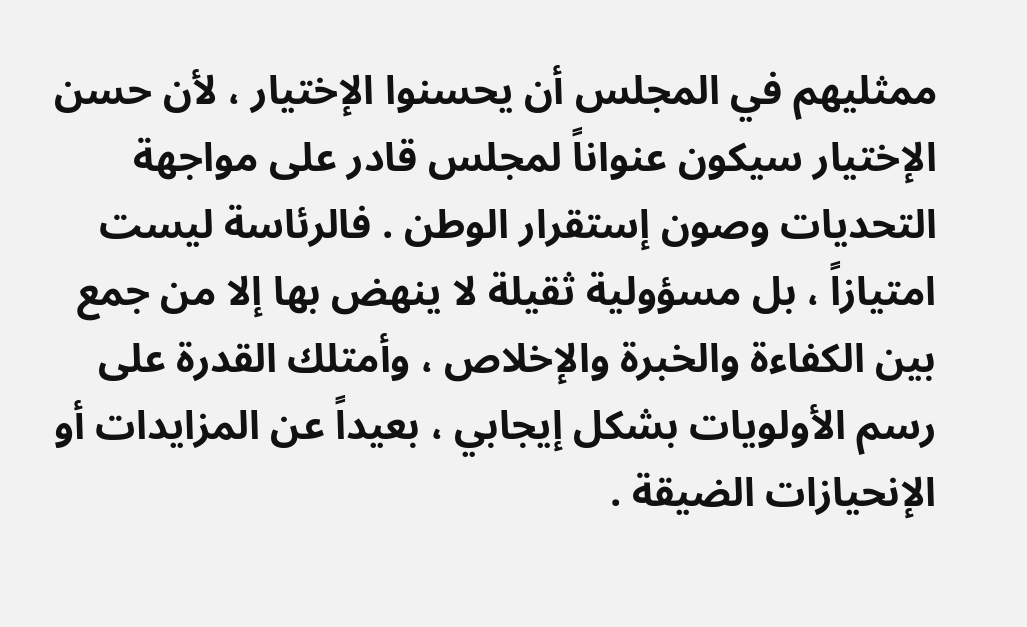ممثليهم في المجلس أن يحسنوا الإختيار ، لأن حسن الإختيار سيكون عنواناً لمجلس قادر على مواجهة التحديات وصون إستقرار الوطن . فالرئاسة ليست امتيازاً ، بل مسؤولية ثقيلة لا ينهض بها إلا من جمع بين الكفاءة والخبرة والإخلاص ، وأمتلك القدرة على رسم الأولويات بشكل إيجابي ، بعيداً عن المزايدات أو الإنحيازات الضيقة .